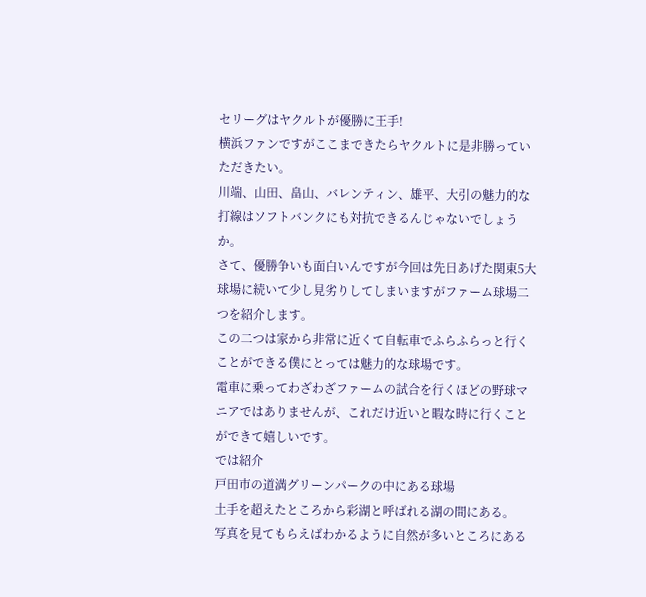セリーグはヤクルトが優勝に王手!
横浜ファンですがここまできたらヤクルトに是非勝っていただきたい。
川端、山田、畠山、バレンティン、雄平、大引の魅力的な打線はソフトバンクにも対抗できるんじゃないでしょうか。
さて、優勝争いも面白いんですが今回は先日あげた関東5大球場に続いて少し見劣りしてしまいますがファーム球場二つを紹介します。
この二つは家から非常に近くて自転車でふらふらっと行くことができる僕にとっては魅力的な球場です。
電車に乗ってわざわざファームの試合を行くほどの野球マニアではありませんが、これだけ近いと暇な時に行くことができて嬉しいです。
では紹介
戸田市の道満グリーンパークの中にある球場
土手を超えたところから彩湖と呼ばれる湖の間にある。
写真を見てもらえばわかるように自然が多いところにある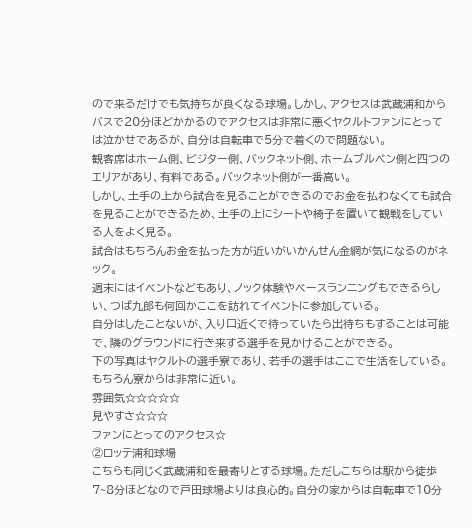ので来るだけでも気持ちが良くなる球場。しかし、アクセスは武蔵浦和からバスで20分ほどかかるのでアクセスは非常に悪くヤクルトファンにとっては泣かせであるが、自分は自転車で5分で着くので問題ない。
観客席はホーム側、ビジター側、バックネット側、ホームブルペン側と四つのエリアがあり、有料である。バックネット側が一番高い。
しかし、土手の上から試合を見ることができるのでお金を払わなくても試合を見ることができるため、土手の上にシートや椅子を置いて観戦をしている人をよく見る。
試合はもちろんお金を払った方が近いがいかんせん金網が気になるのがネック。
週末にはイベントなどもあり、ノック体験やベースランニングもできるらしい、つば九郎も何回かここを訪れてイベントに参加している。
自分はしたことないが、入り口近くで待っていたら出待ちもすることは可能で、隣のグラウンドに行き来する選手を見かけることができる。
下の写真はヤクルトの選手寮であり、若手の選手はここで生活をしている。もちろん寮からは非常に近い。
雰囲気☆☆☆☆☆
見やすさ☆☆☆
ファンにとってのアクセス☆
②ロッテ浦和球場
こちらも同じく武蔵浦和を最寄りとする球場。ただしこちらは駅から徒歩7~8分ほどなので戸田球場よりは良心的。自分の家からは自転車で10分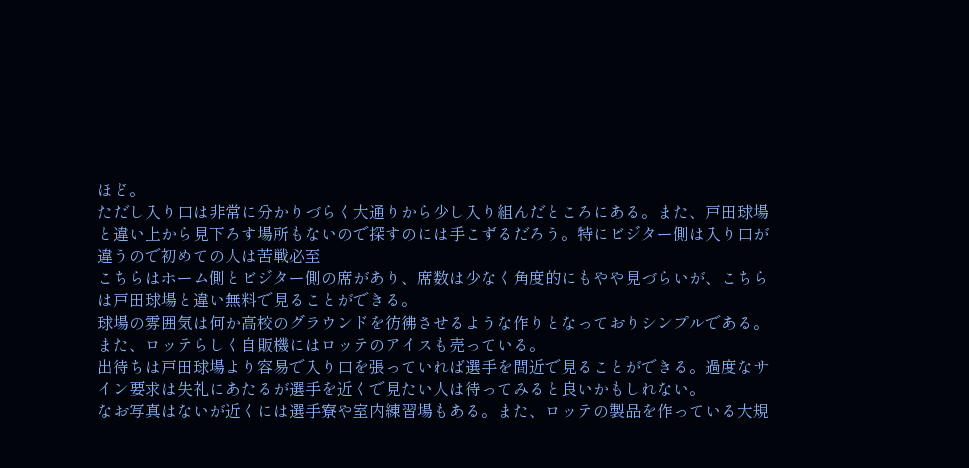ほど。
ただし入り口は非常に分かりづらく大通りから少し入り組んだところにある。また、戸田球場と違い上から見下ろす場所もないので探すのには手こずるだろう。特にビジター側は入り口が違うので初めての人は苦戦必至
こちらはホーム側とビジター側の席があり、席数は少なく角度的にもやや見づらいが、こちらは戸田球場と違い無料で見ることができる。
球場の雰囲気は何か高校のグラウンドを彷彿させるような作りとなっておりシンプルである。また、ロッテらしく自販機にはロッテのアイスも売っている。
出待ちは戸田球場より容易で入り口を張っていれば選手を間近で見ることができる。過度なサイン要求は失礼にあたるが選手を近くで見たい人は待ってみると良いかもしれない。
なお写真はないが近くには選手寮や室内練習場もある。また、ロッテの製品を作っている大規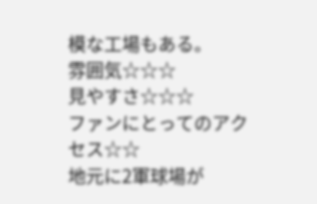模な工場もある。
雰囲気☆☆☆
見やすさ☆☆☆
ファンにとってのアクセス☆☆
地元に2軍球場が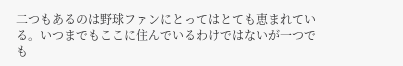二つもあるのは野球ファンにとってはとても恵まれている。いつまでもここに住んでいるわけではないが一つでも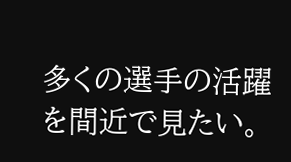多くの選手の活躍を間近で見たい。